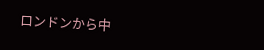ロンドンから中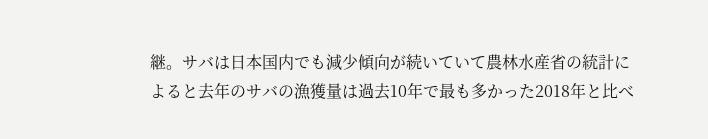継。サバは日本国内でも減少傾向が続いていて農林水産省の統計によると去年のサバの漁獲量は過去10年で最も多かった2018年と比べ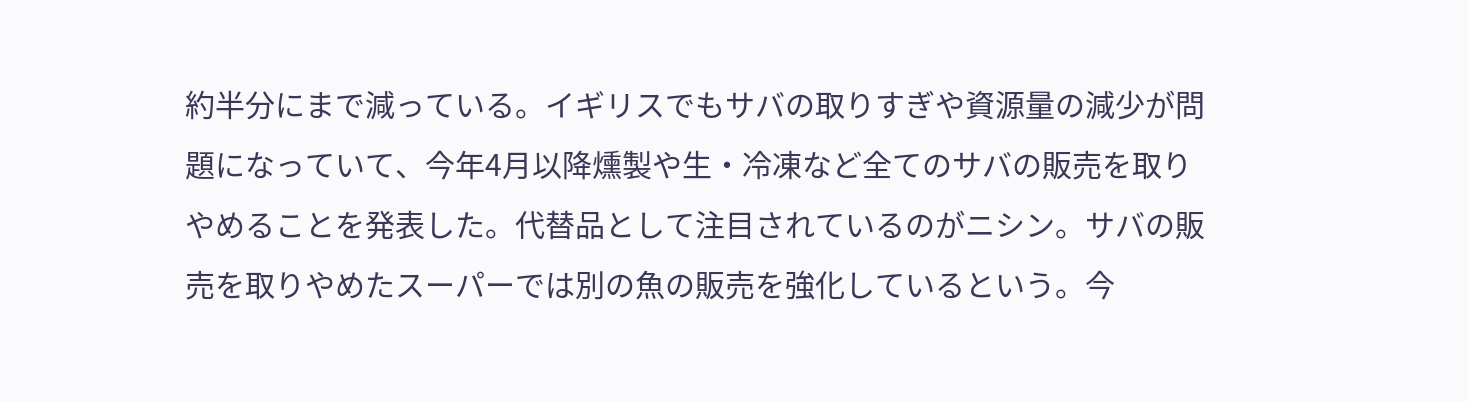約半分にまで減っている。イギリスでもサバの取りすぎや資源量の減少が問題になっていて、今年4月以降燻製や生・冷凍など全てのサバの販売を取りやめることを発表した。代替品として注目されているのがニシン。サバの販売を取りやめたスーパーでは別の魚の販売を強化しているという。今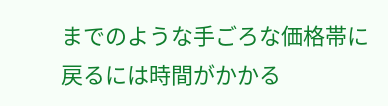までのような手ごろな価格帯に戻るには時間がかかる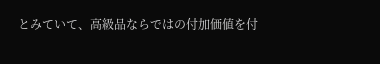とみていて、高級品ならではの付加価値を付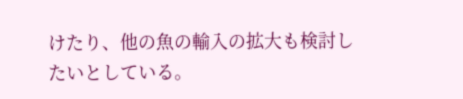けたり、他の魚の輸入の拡大も検討したいとしている。